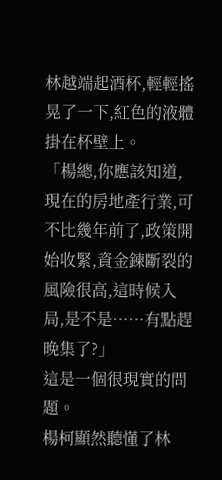林越端起酒杯,輕輕搖晃了一下,紅色的液體掛在杯壁上。
「楊總,你應該知道,現在的房地產行業,可不比幾年前了,政策開始收緊,資金鍊斷裂的風險很高,這時候入局,是不是……有點趕晚集了?」
這是一個很現實的問題。
楊柯顯然聽懂了林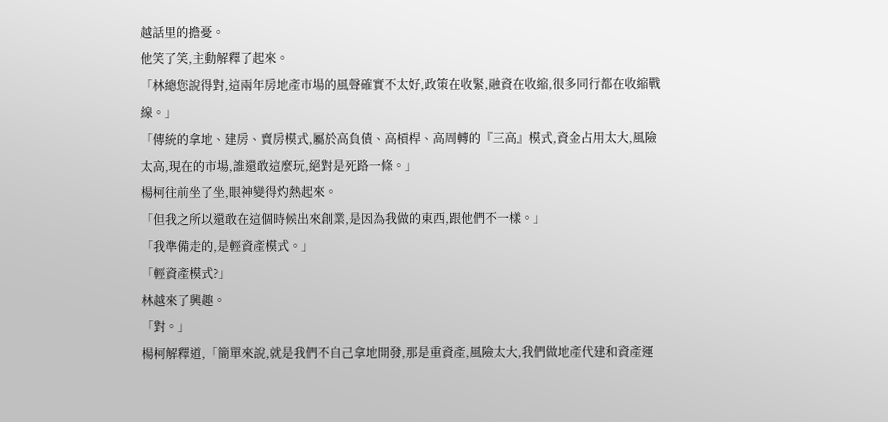越話里的擔憂。
他笑了笑,主動解釋了起來。
「林總您說得對,這兩年房地產市場的風聲確實不太好,政策在收緊,融資在收縮,很多同行都在收縮戰線。」
「傳統的拿地、建房、賣房模式,屬於高負債、高槓桿、高周轉的『三高』模式,資金占用太大,風險太高,現在的市場,誰還敢這麼玩,絕對是死路一條。」
楊柯往前坐了坐,眼神變得灼熱起來。
「但我之所以還敢在這個時候出來創業,是因為我做的東西,跟他們不一樣。」
「我準備走的,是輕資產模式。」
「輕資產模式?」
林越來了興趣。
「對。」
楊柯解釋道,「簡單來說,就是我們不自己拿地開發,那是重資產,風險太大,我們做地產代建和資產運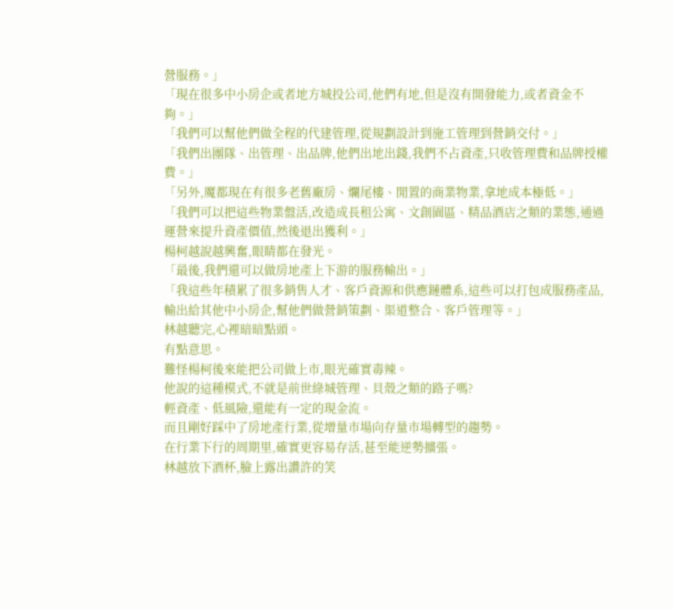營服務。」
「現在很多中小房企或者地方城投公司,他們有地,但是沒有開發能力,或者資金不夠。」
「我們可以幫他們做全程的代建管理,從規劃設計到施工管理到營銷交付。」
「我們出團隊、出管理、出品牌,他們出地出錢,我們不占資產,只收管理費和品牌授權費。」
「另外,魔都現在有很多老舊廠房、爛尾樓、閒置的商業物業,拿地成本極低。」
「我們可以把這些物業盤活,改造成長租公寓、文創園區、精品酒店之類的業態,通過運營來提升資產價值,然後退出獲利。」
楊柯越說越興奮,眼睛都在發光。
「最後,我們還可以做房地產上下游的服務輸出。」
「我這些年積累了很多銷售人才、客戶資源和供應鏈體系,這些可以打包成服務產品,輸出給其他中小房企,幫他們做營銷策劃、渠道整合、客戶管理等。」
林越聽完,心裡暗暗點頭。
有點意思。
難怪楊柯後來能把公司做上市,眼光確實毒辣。
他說的這種模式,不就是前世綠城管理、貝殼之類的路子嗎?
輕資產、低風險,還能有一定的現金流。
而且剛好踩中了房地產行業,從增量市場向存量市場轉型的趨勢。
在行業下行的周期里,確實更容易存活,甚至能逆勢擴張。
林越放下酒杯,臉上露出讚許的笑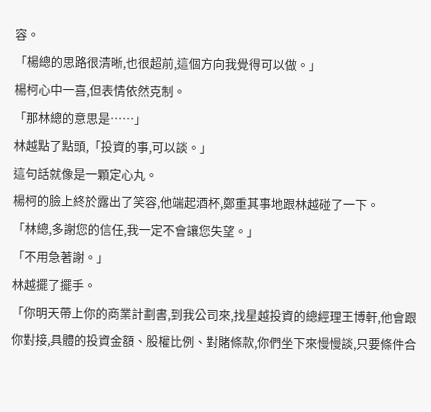容。
「楊總的思路很清晰,也很超前,這個方向我覺得可以做。」
楊柯心中一喜,但表情依然克制。
「那林總的意思是……」
林越點了點頭,「投資的事,可以談。」
這句話就像是一顆定心丸。
楊柯的臉上終於露出了笑容,他端起酒杯,鄭重其事地跟林越碰了一下。
「林總,多謝您的信任,我一定不會讓您失望。」
「不用急著謝。」
林越擺了擺手。
「你明天帶上你的商業計劃書,到我公司來,找星越投資的總經理王博軒,他會跟你對接,具體的投資金額、股權比例、對賭條款,你們坐下來慢慢談,只要條件合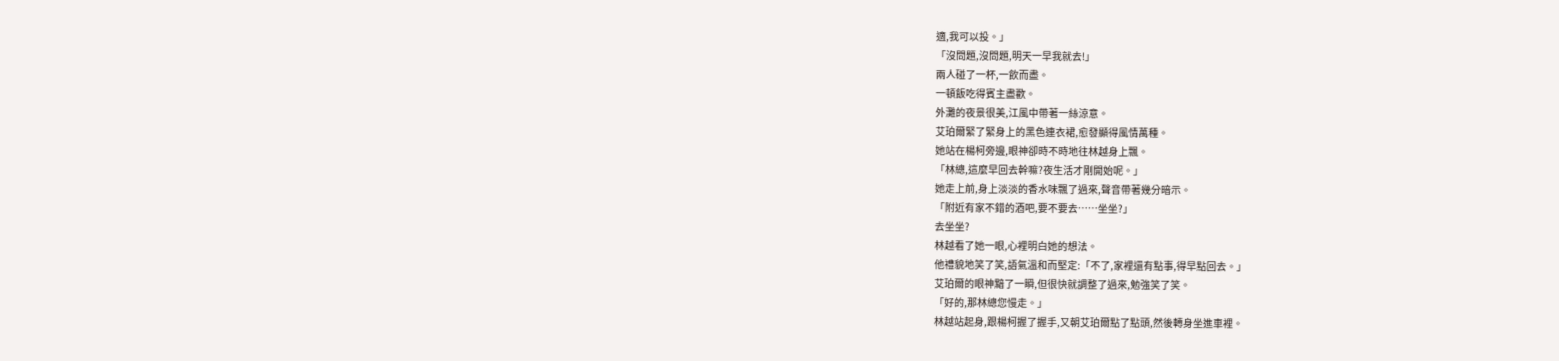適,我可以投。」
「沒問題,沒問題,明天一早我就去!」
兩人碰了一杯,一飲而盡。
一頓飯吃得賓主盡歡。
外灘的夜景很美,江風中帶著一絲涼意。
艾珀爾緊了緊身上的黑色連衣裙,愈發顯得風情萬種。
她站在楊柯旁邊,眼神卻時不時地往林越身上飄。
「林總,這麼早回去幹嘛?夜生活才剛開始呢。」
她走上前,身上淡淡的香水味飄了過來,聲音帶著幾分暗示。
「附近有家不錯的酒吧,要不要去……坐坐?」
去坐坐?
林越看了她一眼,心裡明白她的想法。
他禮貌地笑了笑,語氣溫和而堅定:「不了,家裡還有點事,得早點回去。」
艾珀爾的眼神黯了一瞬,但很快就調整了過來,勉強笑了笑。
「好的,那林總您慢走。」
林越站起身,跟楊柯握了握手,又朝艾珀爾點了點頭,然後轉身坐進車裡。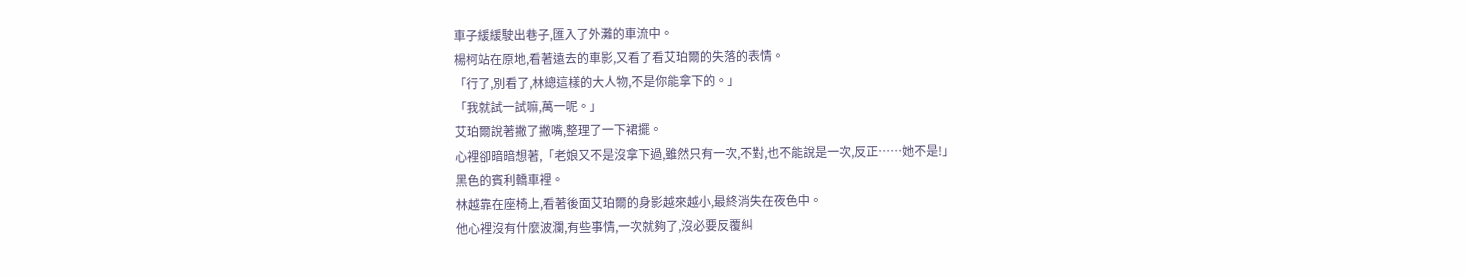車子緩緩駛出巷子,匯入了外灘的車流中。
楊柯站在原地,看著遠去的車影,又看了看艾珀爾的失落的表情。
「行了,別看了,林總這樣的大人物,不是你能拿下的。」
「我就試一試嘛,萬一呢。」
艾珀爾說著撇了撇嘴,整理了一下裙擺。
心裡卻暗暗想著,「老娘又不是沒拿下過,雖然只有一次,不對,也不能說是一次,反正……她不是!」
黑色的賓利轎車裡。
林越靠在座椅上,看著後面艾珀爾的身影越來越小,最終消失在夜色中。
他心裡沒有什麼波瀾,有些事情,一次就夠了,沒必要反覆糾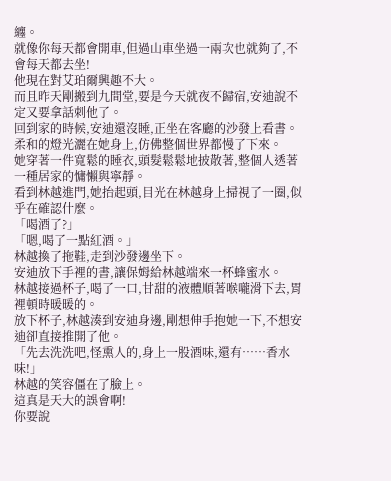纏。
就像你每天都會開車,但過山車坐過一兩次也就夠了,不會每天都去坐!
他現在對艾珀爾興趣不大。
而且昨天剛搬到九間堂,要是今天就夜不歸宿,安迪說不定又要拿話刺他了。
回到家的時候,安迪還沒睡,正坐在客廳的沙發上看書。
柔和的燈光灑在她身上,仿佛整個世界都慢了下來。
她穿著一件寬鬆的睡衣,頭髮鬆鬆地披散著,整個人透著一種居家的慵懶與寧靜。
看到林越進門,她抬起頭,目光在林越身上掃視了一圈,似乎在確認什麼。
「喝酒了?」
「嗯,喝了一點紅酒。」
林越換了拖鞋,走到沙發邊坐下。
安迪放下手裡的書,讓保姆給林越端來一杯蜂蜜水。
林越接過杯子,喝了一口,甘甜的液體順著喉嚨滑下去,胃裡頓時暖暖的。
放下杯子,林越湊到安迪身邊,剛想伸手抱她一下,不想安迪卻直接推開了他。
「先去洗洗吧,怪熏人的,身上一股酒味,還有……香水味!」
林越的笑容僵在了臉上。
這真是天大的誤會啊!
你要說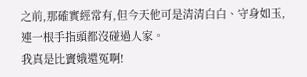之前,那確實經常有,但今天他可是清清白白、守身如玉,連一根手指頭都沒碰過人家。
我真是比竇娥還冤啊!